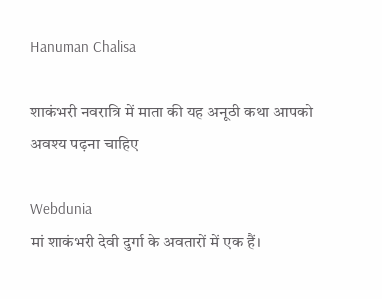Hanuman Chalisa

शाकंभरी नवरात्रि में माता की यह अनूठी कथा आपको अवश्य पढ़ना चाहिए

Webdunia
मां शाकंभरी देवी दुर्गा के अवतारों में एक हैं।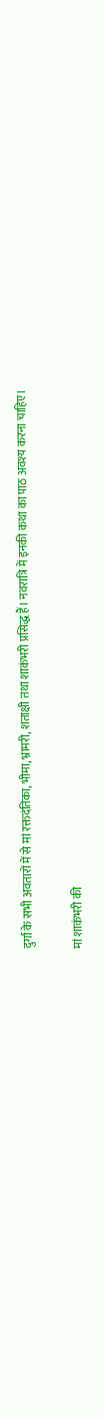दुर्गा के सभी अवतारों में से मां रक्तदंतिका, भीमा, भ्रामरी, शताक्षी तथा शाकंभरी प्रसिद्ध हैं। नवरात्रि में इनकी कथा का पाठ अवश्‍य करना चाहिए।

मां शाकंभरी की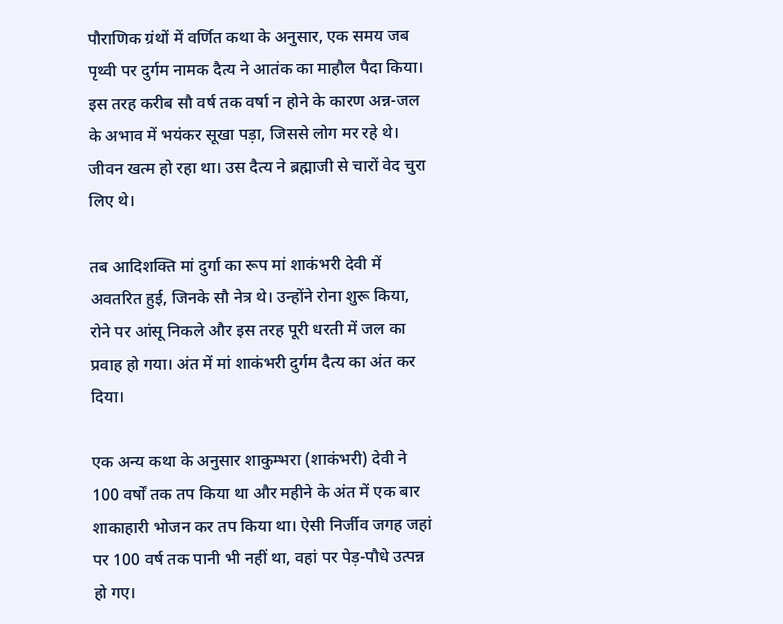पौराणिक ग्रंथों में वर्णित कथा के अनुसार, एक समय जब पृथ्‍वी पर दुर्गम नामक दैत्य ने आतंक का माहौल पैदा किया। इस तरह करीब सौ वर्ष तक वर्षा न होने के कारण अन्न-जल के अभाव में भयंकर सूखा पड़ा, जिससे लोग मर रहे थे। जीवन खत्म हो रहा था। उस दैत्य ने ब्रह्माजी से चारों वेद चुरा लिए थे।

तब आदिशक्ति मां दुर्गा का रूप मां शाकंभरी देवी में अवतरित हुई, जिनके सौ नेत्र थे। उन्होंने रोना शुरू किया, रोने पर आंसू निकले और इस तरह पूरी धरती में जल का प्रवाह हो गया। अंत में मां शाकंभरी दुर्गम दैत्य का अंत कर दिया।

एक अन्य कथा के अनुसार शाकुम्भरा (शाकंभरी) देवी ने 100 वर्षों तक तप किया था और महीने के अंत में एक बार शाकाहारी भोजन कर तप किया था। ऐसी निर्जीव जगह जहां पर 100 वर्ष तक पानी भी नहीं था, वहां पर पेड़-पौधे उत्पन्न हो गए।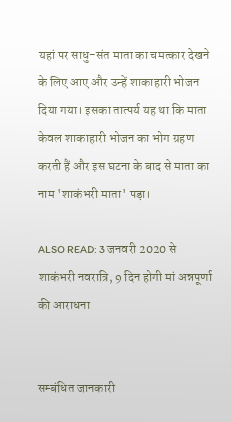यहां पर साधु-संत माता का चमत्कार देखने के लिए आए और उन्हें शाकाहारी भोजन दिया गया। इसका तात्पर्य यह था कि माता केवल शाकाहारी भोजन का भोग ग्रहण करती हैं और इस घटना के बाद से माता का नाम 'शाकंभरी माता' पड़ा।

ALSO READ: 3 जनवरी 2020 से शाकंभरी नवरात्रि, 9 दिन होगी मां अन्नपूर्णा की आराधना


सम्बंधित जानकारी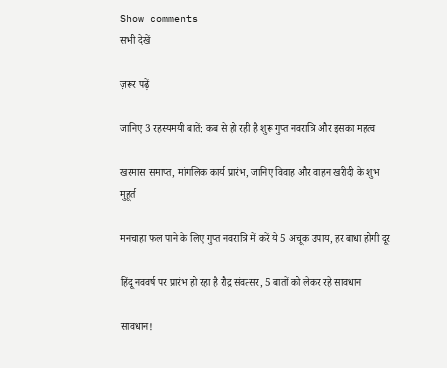Show comments
सभी देखें

ज़रूर पढ़ें

जानिए 3 रहस्यमयी बातें: कब से हो रही है शुरू गुप्त नवरात्रि और इसका महत्व

खरमास समाप्त, मांगलिक कार्य प्रारंभ, जानिए विवाह और वाहन खरीदी के शुभ मुहूर्त

मनचाहा फल पाने के लिए गुप्त नवरात्रि में करें ये 5 अचूक उपाय, हर बाधा होगी दूर

हिंदू नववर्ष पर प्रारंभ हो रहा है रौद्र संवत्सर, 5 बातों को लेकर रहे सावधान

सावधान!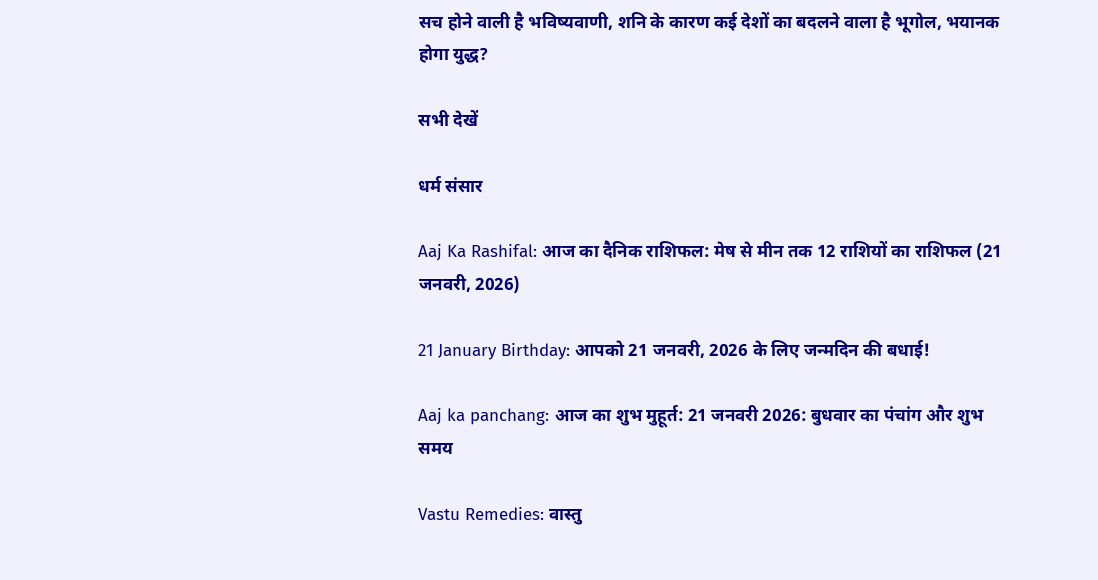सच होने वाली है भविष्यवाणी, शनि के कारण कई देशों का बदलने वाला है भूगोल, भयानक होगा युद्ध?

सभी देखें

धर्म संसार

Aaj Ka Rashifal: आज का दैनिक राशिफल: मेष से मीन तक 12 राशियों का राशिफल (21 जनवरी, 2026)

21 January Birthday: आपको 21 जनवरी, 2026 के लिए जन्मदिन की बधाई!

Aaj ka panchang: आज का शुभ मुहूर्त: 21 जनवरी 2026: बुधवार का पंचांग और शुभ समय

Vastu Remedies: वास्तु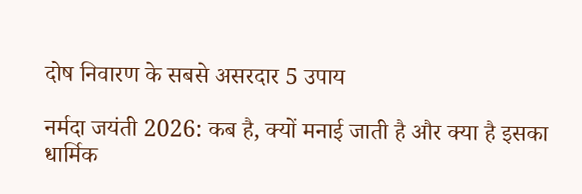दोष निवारण के सबसे असरदार 5 उपाय

नर्मदा जयंती 2026: कब है, क्यों मनाई जाती है और क्या है इसका धार्मिक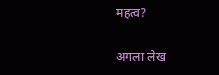महत्व?

अगला लेख